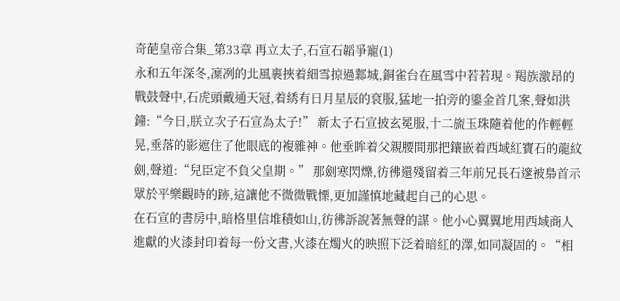奇葩皇帝合集_第33章 再立太子,石宣石韜爭寵(1)
永和五年深冬,凜冽的北風裹挾着細雪掠過鄴城,銅雀台在風雪中若若現。羯族激昂的戰鼓聲中,石虎頭戴通天冠,着綉有日月星辰的袞服,猛地一拍旁的鎏金首几案,聲如洪鐘:“今日,朕立次子石宣為太子!” 新太子石宣披玄冕服,十二旒玉珠隨着他的作輕輕晃,垂落的影遮住了他眼底的複雜神。他垂眸着父親腰間那把鑲嵌着西域紅寶石的龍紋劍,聲道:“兒臣定不負父皇期。” 那劍寒閃爍,彷彿還殘留着三年前兄長石邃被梟首示眾於平樂觀時的跡,這讓他不微微戰慄,更加謹慎地藏起自己的心思。
在石宣的書房中,暗格里信堆積如山,彷彿訴說著無聲的謀。他小心翼翼地用西域商人進獻的火漆封印着每一份文書,火漆在燭火的映照下泛着暗紅的澤,如同凝固的。“相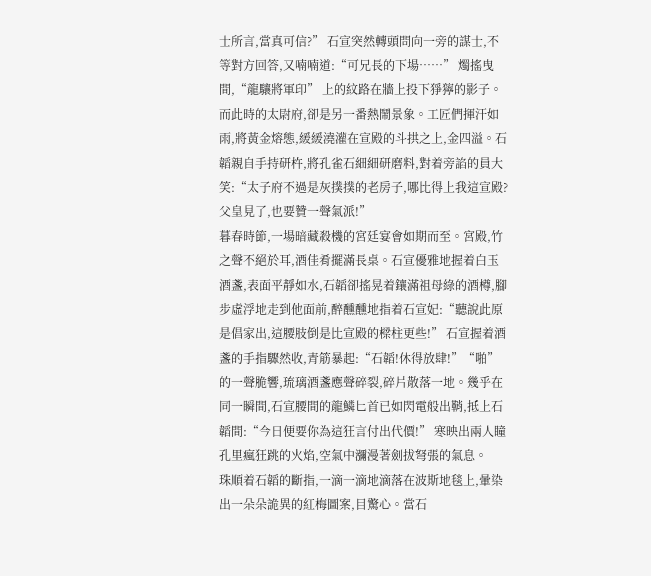士所言,當真可信?” 石宣突然轉頭問向一旁的謀士,不等對方回答,又喃喃道:“可兄長的下場……” 燭搖曳間,“龍驤將軍印” 上的紋路在牆上投下猙獰的影子。而此時的太尉府,卻是另一番熱鬧景象。工匠們揮汗如雨,將黃金熔態,緩緩澆灌在宣殿的斗拱之上,金四溢。石韜親自手持研杵,將孔雀石細細研磨料,對着旁諂的員大笑:“太子府不過是灰撲撲的老房子,哪比得上我這宣殿?父皇見了,也要贊一聲氣派!”
暮春時節,一場暗藏殺機的宮廷宴會如期而至。宮殿,竹之聲不絕於耳,酒佳肴擺滿長桌。石宣優雅地握着白玉酒盞,表面平靜如水,石韜卻搖晃着鑲滿祖母綠的酒樽,腳步虛浮地走到他面前,醉醺醺地指着石宣妃:“聽說此原是倡家出,這腰肢倒是比宣殿的樑柱更些!” 石宣握着酒盞的手指驟然收,青筋暴起:“石韜!休得放肆!”“啪” 的一聲脆響,琉璃酒盞應聲碎裂,碎片散落一地。幾乎在同一瞬間,石宣腰間的龍鱗匕首已如閃電般出鞘,抵上石韜間:“今日便要你為這狂言付出代價!” 寒映出兩人瞳孔里瘋狂跳的火焰,空氣中瀰漫著劍拔弩張的氣息。
珠順着石韜的斷指,一滴一滴地滴落在波斯地毯上,暈染出一朵朵詭異的紅梅圖案,目驚心。當石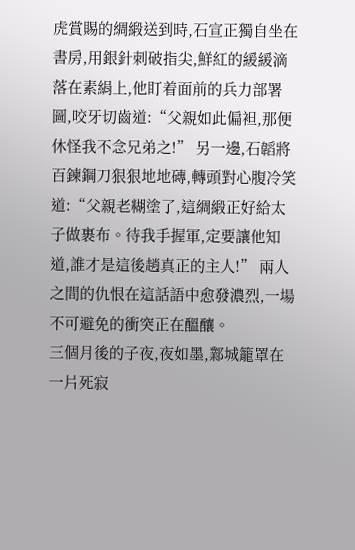虎賞賜的綢緞送到時,石宣正獨自坐在書房,用銀針刺破指尖,鮮紅的緩緩滴落在素絹上,他盯着面前的兵力部署圖,咬牙切齒道:“父親如此偏袒,那便休怪我不念兄弟之!” 另一邊,石韜將百鍊鋼刀狠狠地地磚,轉頭對心腹冷笑道:“父親老糊塗了,這綢緞正好給太子做裹布。待我手握軍,定要讓他知道,誰才是這後趙真正的主人!” 兩人之間的仇恨在這話語中愈發濃烈,一場不可避免的衝突正在醞釀。
三個月後的子夜,夜如墨,鄴城籠罩在一片死寂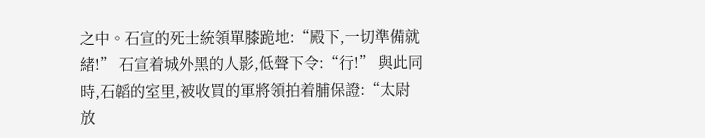之中。石宣的死士統領單膝跪地:“殿下,一切準備就緒!” 石宣着城外黑的人影,低聲下令:“行!” 與此同時,石韜的室里,被收買的軍將領拍着脯保證:“太尉放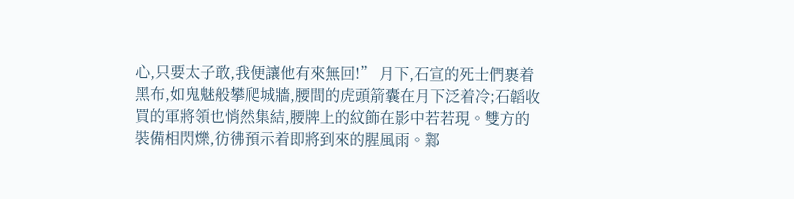心,只要太子敢,我便讓他有來無回!” 月下,石宣的死士們裹着黑布,如鬼魅般攀爬城牆,腰間的虎頭箭囊在月下泛着冷;石韜收買的軍將領也悄然集結,腰牌上的紋飾在影中若若現。雙方的裝備相閃爍,彷彿預示着即將到來的腥風雨。鄴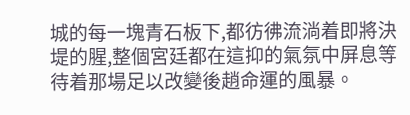城的每一塊青石板下,都彷彿流淌着即將決堤的腥,整個宮廷都在這抑的氣氛中屏息等待着那場足以改變後趙命運的風暴。